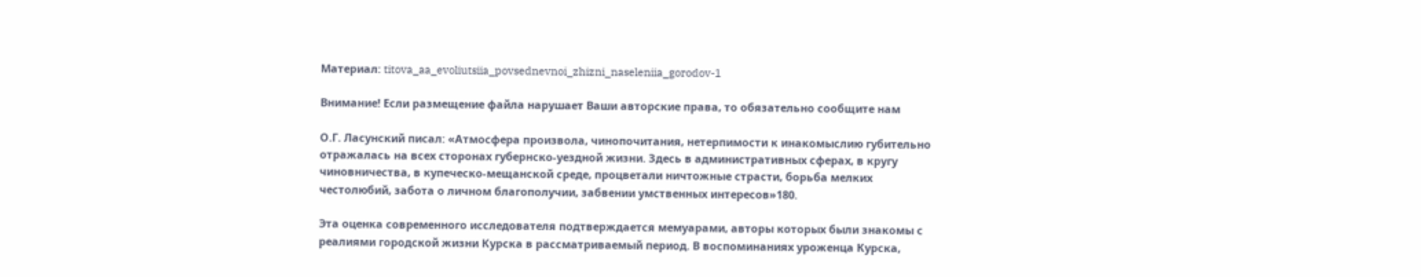Материал: titova_aa_evoliutsiia_povsednevnoi_zhizni_naseleniia_gorodov-1

Внимание! Если размещение файла нарушает Ваши авторские права, то обязательно сообщите нам

О.Г. Ласунский писал: «Атмосфера произвола, чинопочитания, нетерпимости к инакомыслию губительно отражалась на всех сторонах губернско-уездной жизни. Здесь в административных сферах, в кругу чиновничества, в купеческо-мещанской среде, процветали ничтожные страсти, борьба мелких честолюбий, забота о личном благополучии, забвении умственных интересов»180.

Эта оценка современного исследователя подтверждается мемуарами, авторы которых были знакомы с реалиями городской жизни Курска в рассматриваемый период. В воспоминаниях уроженца Курска,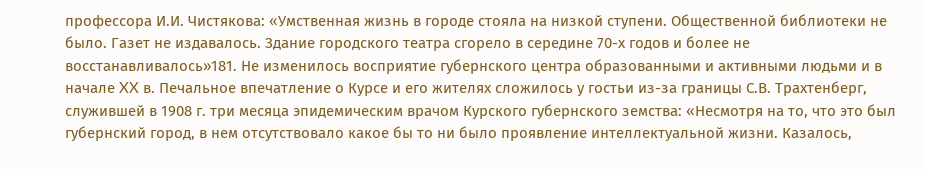профессора И.И. Чистякова: «Умственная жизнь в городе стояла на низкой ступени. Общественной библиотеки не было. Газет не издавалось. Здание городского театра сгорело в середине 70-х годов и более не восстанавливалось»181. Не изменилось восприятие губернского центра образованными и активными людьми и в начале XX в. Печальное впечатление о Курсе и его жителях сложилось у гостьи из-за границы С.В. Трахтенберг, служившей в 1908 г. три месяца эпидемическим врачом Курского губернского земства: «Несмотря на то, что это был губернский город, в нем отсутствовало какое бы то ни было проявление интеллектуальной жизни. Казалось,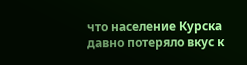что население Курска давно потеряло вкус к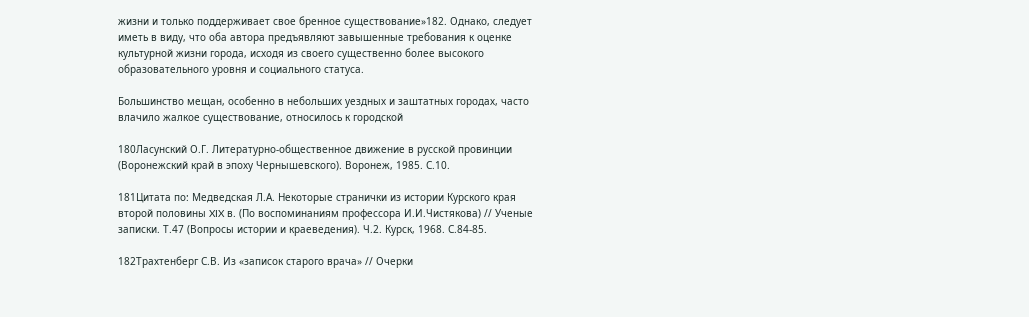жизни и только поддерживает свое бренное существование»182. Однако, следует иметь в виду, что оба автора предъявляют завышенные требования к оценке культурной жизни города, исходя из своего существенно более высокого образовательного уровня и социального статуса.

Большинство мещан, особенно в небольших уездных и заштатных городах, часто влачило жалкое существование, относилось к городской

180Ласунский О.Г. Литературно-общественное движение в русской провинции (Воронежский край в эпоху Чернышевского). Воронеж, 1985. С.10.

181Цитата по: Медведская Л.А. Некоторые странички из истории Курского края второй половины XIX в. (По воспоминаниям профессора И.И.Чистякова) // Ученые записки. Т.47 (Вопросы истории и краеведения). Ч.2. Курск, 1968. С.84-85.

182Трахтенберг С.В. Из «записок старого врача» // Очерки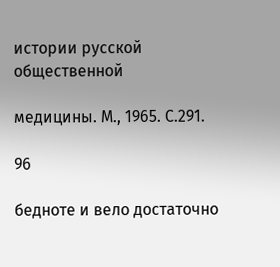истории русской общественной

медицины. М., 1965. С.291.

96

бедноте и вело достаточно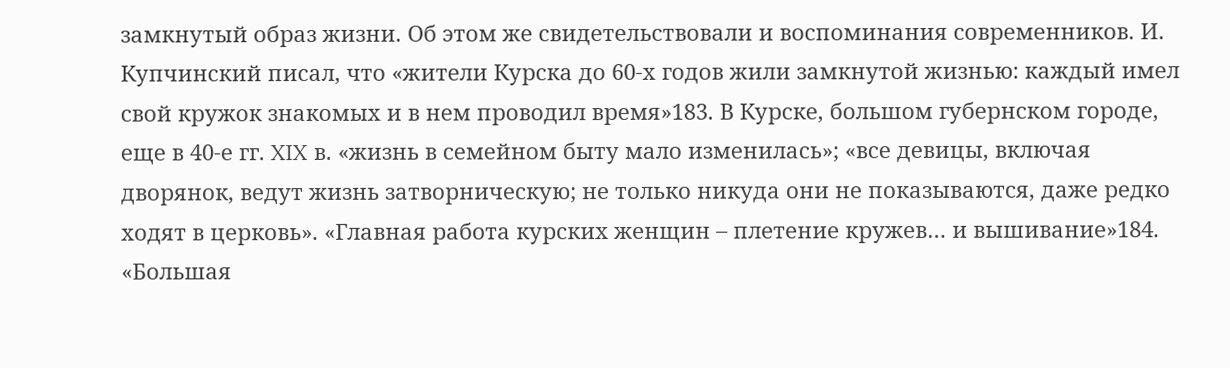замкнутый образ жизни. Об этом же свидетельствовали и воспоминания современников. И. Купчинский писал, что «жители Курска до 60-х годов жили замкнутой жизнью: каждый имел свой кружок знакомых и в нем проводил время»183. В Курске, большом губернском городе, еще в 40-е гг. XIX в. «жизнь в семейном быту мало изменилась»; «все девицы, включая дворянок, ведут жизнь затворническую; не только никуда они не показываются, даже редко ходят в церковь». «Главная работа курских женщин – плетение кружев… и вышивание»184. «Большая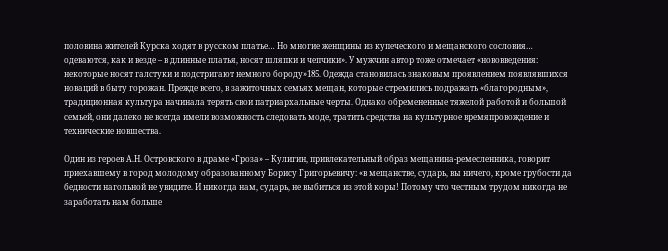половина жителей Курска ходят в русском платье… Но многие женщины из купеческого и мещанского сословия… одеваются, как и везде – в длинные платья, носят шляпки и чепчики». У мужчин автор тоже отмечает «нововведения: некоторые носят галстуки и подстригают немного бороду»185. Одежда становилась знаковым проявлением появлявшихся новаций в быту горожан. Прежде всего, в зажиточных семьях мещан, которые стремились подражать «благородным», традиционная культура начинала терять свои патриархальные черты. Однако обремененные тяжелой работой и большой семьей, они далеко не всегда имели возможность следовать моде, тратить средства на культурное времяпровождение и технические новшества.

Один из героев А.Н. Островского в драме «Гроза» – Кулигин, привлекательный образ мещанина-ремесленника, говорит приехавшему в город молодому образованному Борису Григорьевичу: «в мещанстве, сударь, вы ничего, кроме грубости да бедности нагольной не увидите. И никогда нам, сударь, не выбиться из этой коры! Потому что честным трудом никогда не заработать нам больше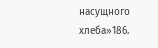насущного хлеба»186.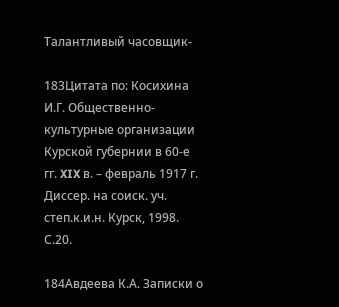Талантливый часовщик-

183Цитата по: Косихина И.Г. Общественно-культурные организации Курской губернии в 60-е гг. XIX в. – февраль 1917 г. Диссер. на соиск. уч. степ.к.и.н. Курск, 1998. С.20.

184Авдеева К.А. Записки о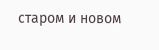старом и новом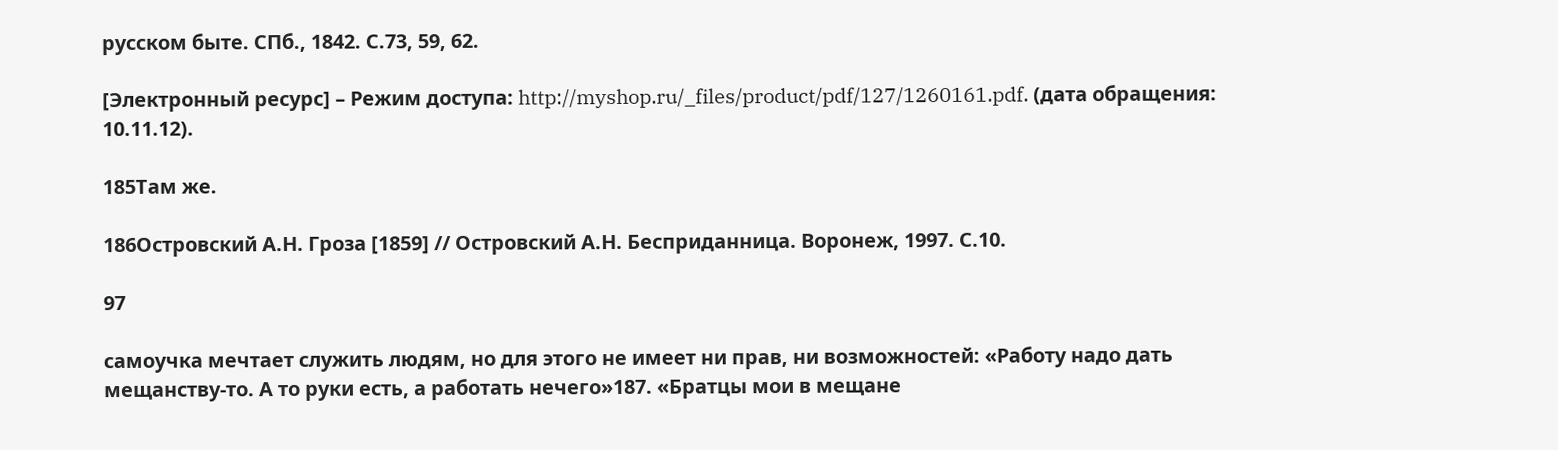русском быте. СПб., 1842. С.73, 59, 62.

[Электронный ресурс] – Режим доступа: http://myshop.ru/_files/product/pdf/127/1260161.pdf. (дата обращения: 10.11.12).

185Там же.

186Островский А.Н. Гроза [1859] // Островский А.Н. Бесприданница. Воронеж, 1997. С.10.

97

самоучка мечтает служить людям, но для этого не имеет ни прав, ни возможностей: «Работу надо дать мещанству-то. А то руки есть, а работать нечего»187. «Братцы мои в мещане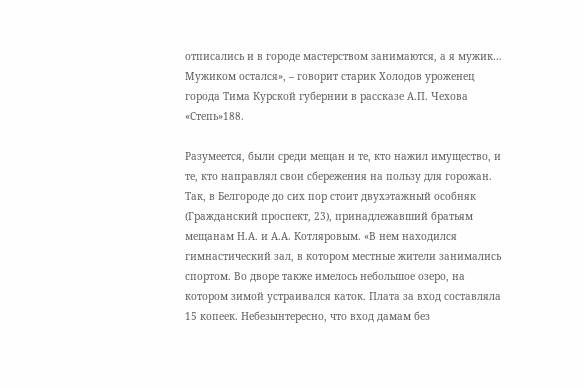отписались и в городе мастерством занимаются, а я мужик… Мужиком остался», – говорит старик Холодов уроженец города Тима Курской губернии в рассказе А.П. Чехова «Степь»188.

Разумеется, были среди мещан и те, кто нажил имущество, и те, кто направлял свои сбережения на пользу для горожан. Так, в Белгороде до сих пор стоит двухэтажный особняк (Гражданский проспект, 23), принадлежавший братьям мещанам Н.А. и А.А. Котляровым. «В нем находился гимнастический зал, в котором местные жители занимались спортом. Во дворе также имелось небольшое озеро, на котором зимой устраивался каток. Плата за вход составляла 15 копеек. Небезынтересно, что вход дамам без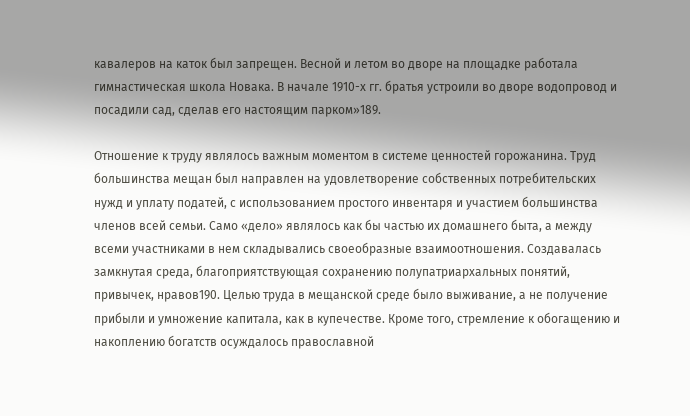кавалеров на каток был запрещен. Весной и летом во дворе на площадке работала гимнастическая школа Новака. В начале 1910-х гг. братья устроили во дворе водопровод и посадили сад, сделав его настоящим парком»189.

Отношение к труду являлось важным моментом в системе ценностей горожанина. Труд большинства мещан был направлен на удовлетворение собственных потребительских нужд и уплату податей, с использованием простого инвентаря и участием большинства членов всей семьи. Само «дело» являлось как бы частью их домашнего быта, а между всеми участниками в нем складывались своеобразные взаимоотношения. Создавалась замкнутая среда, благоприятствующая сохранению полупатриархальных понятий, привычек, нравов190. Целью труда в мещанской среде было выживание, а не получение прибыли и умножение капитала, как в купечестве. Кроме того, стремление к обогащению и накоплению богатств осуждалось православной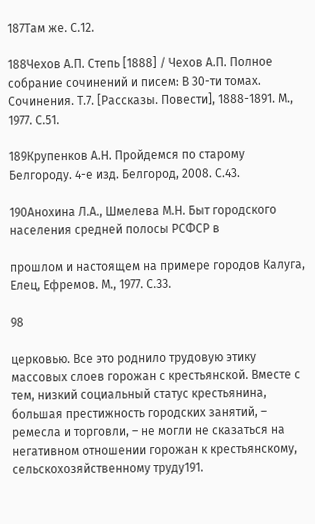187Там же. С.12.

188Чехов А.П. Степь [1888] / Чехов А.П. Полное собрание сочинений и писем: В 30-ти томах. Сочинения. Т.7. [Рассказы. Повести], 1888-1891. М., 1977. С.51.

189Крупенков А.Н. Пройдемся по старому Белгороду. 4-е изд. Белгород, 2008. С.43.

190Анохина Л.А., Шмелева М.Н. Быт городского населения средней полосы РСФСР в

прошлом и настоящем на примере городов Калуга, Елец, Ефремов. М., 1977. С.33.

98

церковью. Все это роднило трудовую этику массовых слоев горожан с крестьянской. Вместе с тем, низкий социальный статус крестьянина, большая престижность городских занятий, – ремесла и торговли, – не могли не сказаться на негативном отношении горожан к крестьянскому, сельскохозяйственному труду191.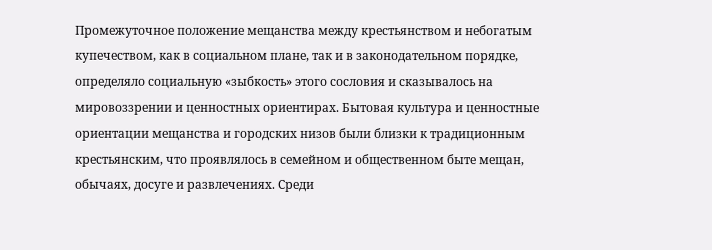Промежуточное положение мещанства между крестьянством и небогатым купечеством, как в социальном плане, так и в законодательном порядке, определяло социальную «зыбкость» этого сословия и сказывалось на мировоззрении и ценностных ориентирах. Бытовая культура и ценностные ориентации мещанства и городских низов были близки к традиционным крестьянским, что проявлялось в семейном и общественном быте мещан, обычаях, досуге и развлечениях. Среди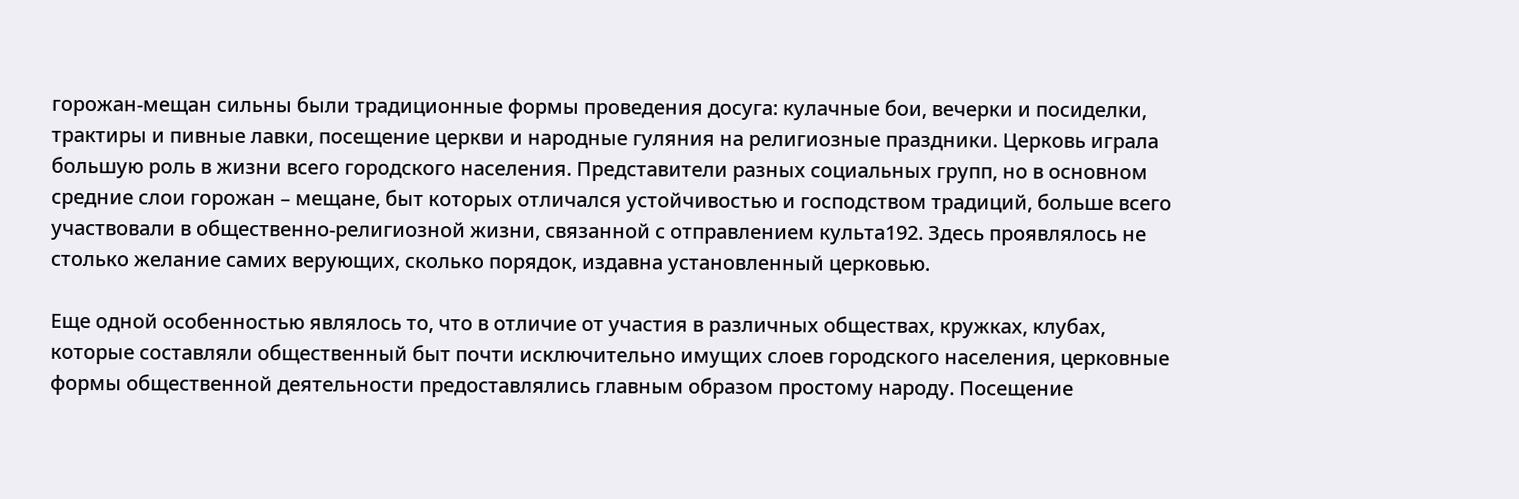горожан-мещан сильны были традиционные формы проведения досуга: кулачные бои, вечерки и посиделки, трактиры и пивные лавки, посещение церкви и народные гуляния на религиозные праздники. Церковь играла большую роль в жизни всего городского населения. Представители разных социальных групп, но в основном средние слои горожан – мещане, быт которых отличался устойчивостью и господством традиций, больше всего участвовали в общественно-религиозной жизни, связанной с отправлением культа192. Здесь проявлялось не столько желание самих верующих, сколько порядок, издавна установленный церковью.

Еще одной особенностью являлось то, что в отличие от участия в различных обществах, кружках, клубах, которые составляли общественный быт почти исключительно имущих слоев городского населения, церковные формы общественной деятельности предоставлялись главным образом простому народу. Посещение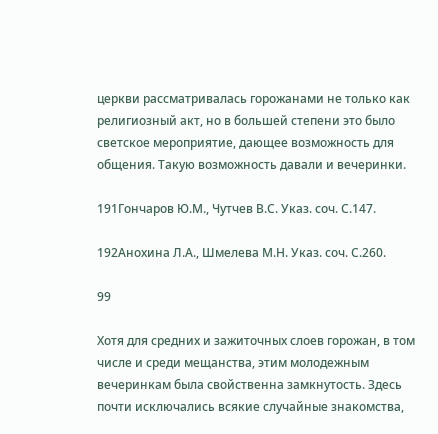церкви рассматривалась горожанами не только как религиозный акт, но в большей степени это было светское мероприятие, дающее возможность для общения. Такую возможность давали и вечеринки.

191Гончаров Ю.М., Чутчев В.С. Указ. соч. С.147.

192Анохина Л.А., Шмелева М.Н. Указ. соч. С.260.

99

Хотя для средних и зажиточных слоев горожан, в том числе и среди мещанства, этим молодежным вечеринкам была свойственна замкнутость. Здесь почти исключались всякие случайные знакомства,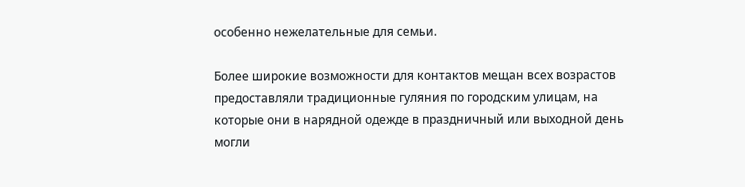особенно нежелательные для семьи.

Более широкие возможности для контактов мещан всех возрастов предоставляли традиционные гуляния по городским улицам, на которые они в нарядной одежде в праздничный или выходной день могли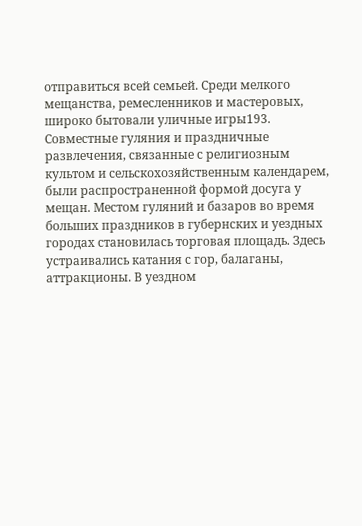отправиться всей семьей. Среди мелкого мещанства, ремесленников и мастеровых, широко бытовали уличные игры193. Совместные гуляния и праздничные развлечения, связанные с религиозным культом и сельскохозяйственным календарем, были распространенной формой досуга у мещан. Местом гуляний и базаров во время больших праздников в губернских и уездных городах становилась торговая площадь. Здесь устраивались катания с гор, балаганы, аттракционы. В уездном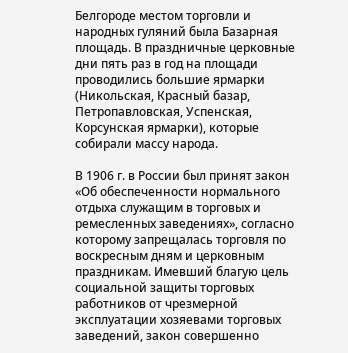Белгороде местом торговли и народных гуляний была Базарная площадь. В праздничные церковные дни пять раз в год на площади проводились большие ярмарки (Никольская, Красный базар, Петропавловская, Успенская, Корсунская ярмарки), которые собирали массу народа.

В 1906 г. в России был принят закон «Об обеспеченности нормального отдыха служащим в торговых и ремесленных заведениях», согласно которому запрещалась торговля по воскресным дням и церковным праздникам. Имевший благую цель социальной защиты торговых работников от чрезмерной эксплуатации хозяевами торговых заведений, закон совершенно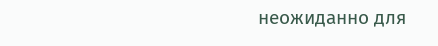неожиданно для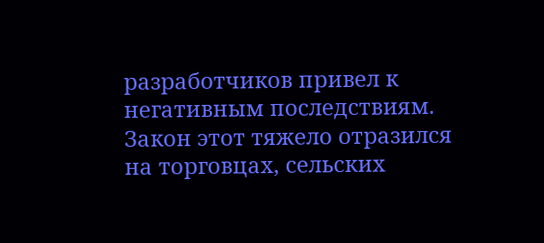разработчиков привел к негативным последствиям. Закон этот тяжело отразился на торговцах, сельских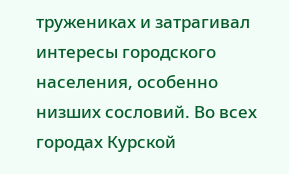тружениках и затрагивал интересы городского населения, особенно низших сословий. Во всех городах Курской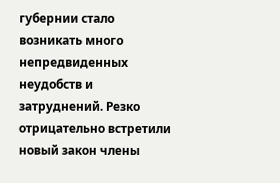губернии стало возникать много непредвиденных неудобств и затруднений. Резко отрицательно встретили новый закон члены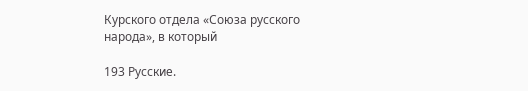Курского отдела «Союза русского народа», в который

193 Русские.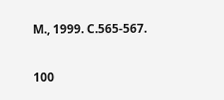М., 1999. С.565-567.

100